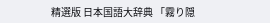精選版 日本国語大辞典 「霧り隠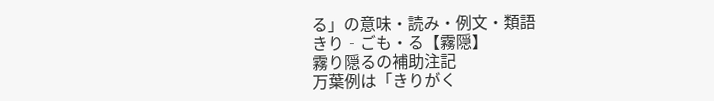る」の意味・読み・例文・類語
きり‐ごも・る【霧隠】
霧り隠るの補助注記
万葉例は「きりがく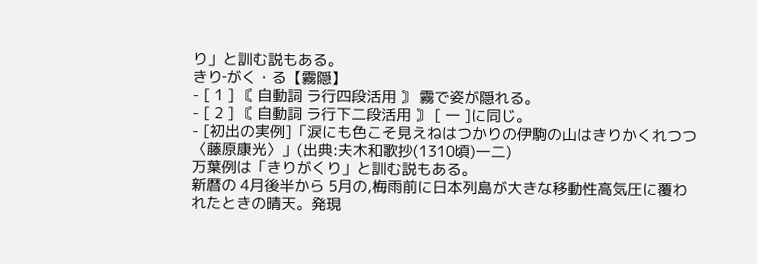り」と訓む説もある。
きり‐がく・る【霧隠】
- [ 1 ] 〘 自動詞 ラ行四段活用 〙 霧で姿が隠れる。
- [ 2 ] 〘 自動詞 ラ行下二段活用 〙 [ 一 ]に同じ。
- [初出の実例]「涙にも色こそ見えねはつかりの伊駒の山はきりかくれつつ〈藤原康光〉」(出典:夫木和歌抄(1310頃)一二)
万葉例は「きりがくり」と訓む説もある。
新暦の 4月後半から 5月の,梅雨前に日本列島が大きな移動性高気圧に覆われたときの晴天。発現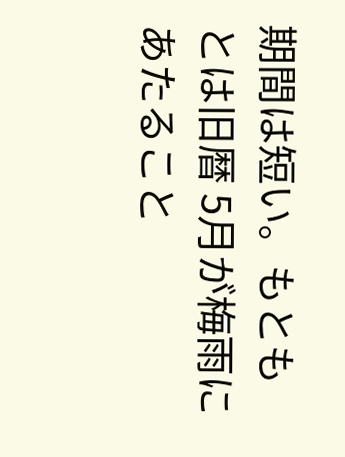期間は短い。もともとは旧暦 5月が梅雨にあたること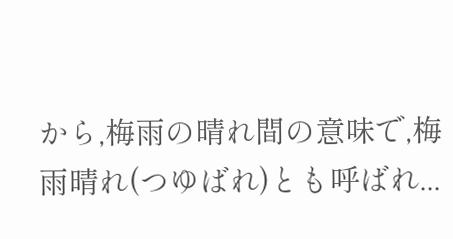から,梅雨の晴れ間の意味で,梅雨晴れ(つゆばれ)とも呼ばれ...